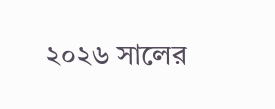২০২৬ সালের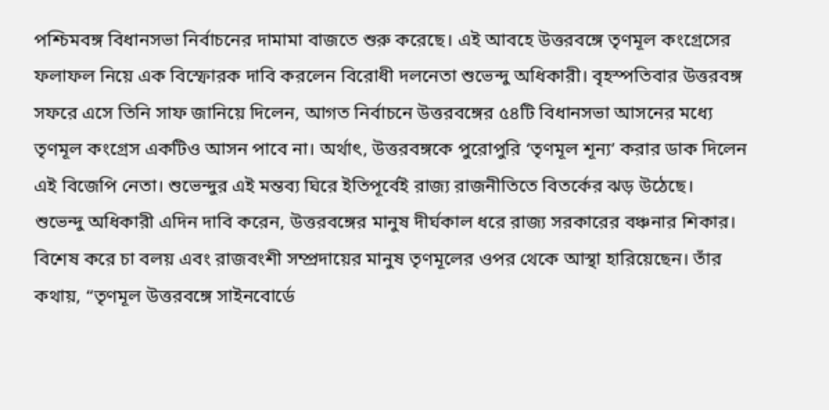পশ্চিমবঙ্গ বিধানসভা নির্বাচনের দামামা বাজতে শুরু করেছে। এই আবহে উত্তরবঙ্গে তৃণমূল কংগ্রেসের ফলাফল নিয়ে এক বিস্ফোরক দাবি করলেন বিরোধী দলনেতা শুভেন্দু অধিকারী। বৃহস্পতিবার উত্তরবঙ্গ সফরে এসে তিনি সাফ জানিয়ে দিলেন, আগত নির্বাচনে উত্তরবঙ্গের ৫৪টি বিধানসভা আসনের মধ্যে তৃণমূল কংগ্রেস একটিও আসন পাবে না। অর্থাৎ, উত্তরবঙ্গকে পুরোপুরি ‘তৃণমূল শূন্য’ করার ডাক দিলেন এই বিজেপি নেতা। শুভেন্দুর এই মন্তব্য ঘিরে ইতিপূর্বেই রাজ্য রাজনীতিতে বিতর্কের ঝড় উঠেছে।
শুভেন্দু অধিকারী এদিন দাবি করেন, উত্তরবঙ্গের মানুষ দীর্ঘকাল ধরে রাজ্য সরকারের বঞ্চনার শিকার। বিশেষ করে চা বলয় এবং রাজবংশী সম্প্রদায়ের মানুষ তৃণমূলের ওপর থেকে আস্থা হারিয়েছেন। তাঁর কথায়, “তৃণমূল উত্তরবঙ্গে সাইনবোর্ডে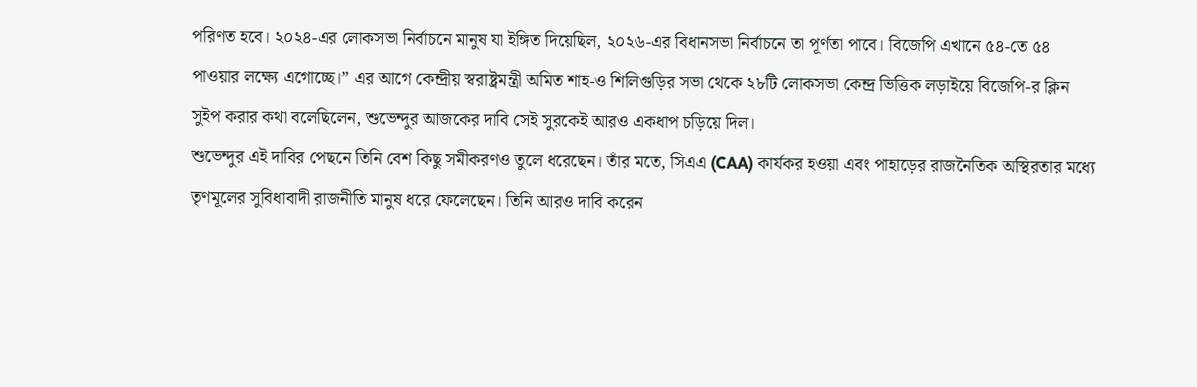পরিণত হবে। ২০২৪-এর লোকসভা নির্বাচনে মানুষ যা ইঙ্গিত দিয়েছিল, ২০২৬-এর বিধানসভা নির্বাচনে তা পূর্ণতা পাবে। বিজেপি এখানে ৫৪-তে ৫৪ পাওয়ার লক্ষ্যে এগোচ্ছে।” এর আগে কেন্দ্রীয় স্বরাষ্ট্রমন্ত্রী অমিত শাহ-ও শিলিগুড়ির সভা থেকে ২৮টি লোকসভা কেন্দ্র ভিত্তিক লড়াইয়ে বিজেপি-র ক্লিন সুইপ করার কথা বলেছিলেন, শুভেন্দুর আজকের দাবি সেই সুরকেই আরও একধাপ চড়িয়ে দিল।
শুভেন্দুর এই দাবির পেছনে তিনি বেশ কিছু সমীকরণও তুলে ধরেছেন। তাঁর মতে, সিএএ (CAA) কার্যকর হওয়া এবং পাহাড়ের রাজনৈতিক অস্থিরতার মধ্যে তৃণমূলের সুবিধাবাদী রাজনীতি মানুষ ধরে ফেলেছেন। তিনি আরও দাবি করেন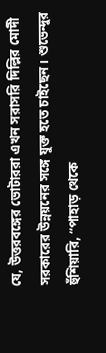যে, উত্তরবঙ্গের ভোটাররা এখন সরাসরি দিল্লির মোদী সরকারের উন্নয়নের সঙ্গে যুক্ত হতে চাইছেন। শুভেন্দুর হুঁশিয়ারি, “পাহাড় থেকে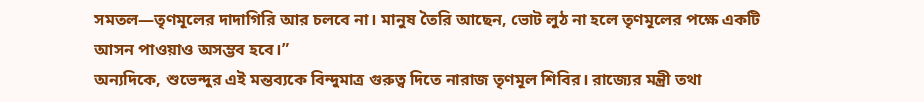সমতল—তৃণমূলের দাদাগিরি আর চলবে না। মানুষ তৈরি আছেন, ভোট লুঠ না হলে তৃণমূলের পক্ষে একটি আসন পাওয়াও অসম্ভব হবে।”
অন্যদিকে, শুভেন্দুর এই মন্তব্যকে বিন্দুমাত্র গুরুত্ব দিতে নারাজ তৃণমূল শিবির। রাজ্যের মন্ত্রী তথা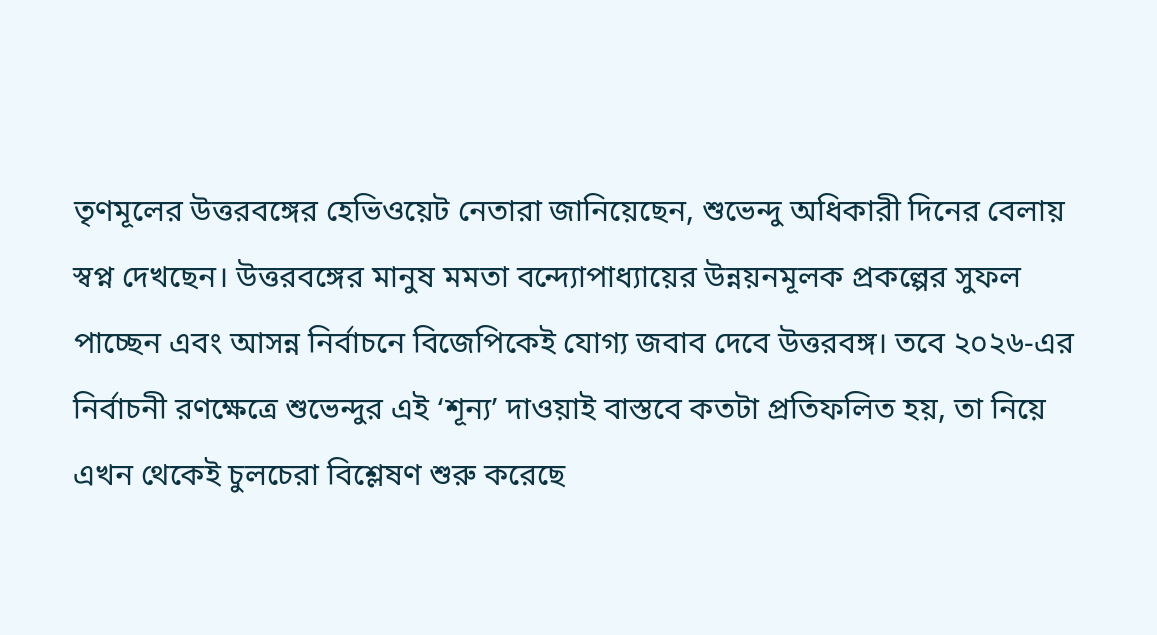তৃণমূলের উত্তরবঙ্গের হেভিওয়েট নেতারা জানিয়েছেন, শুভেন্দু অধিকারী দিনের বেলায় স্বপ্ন দেখছেন। উত্তরবঙ্গের মানুষ মমতা বন্দ্যোপাধ্যায়ের উন্নয়নমূলক প্রকল্পের সুফল পাচ্ছেন এবং আসন্ন নির্বাচনে বিজেপিকেই যোগ্য জবাব দেবে উত্তরবঙ্গ। তবে ২০২৬-এর নির্বাচনী রণক্ষেত্রে শুভেন্দুর এই ‘শূন্য’ দাওয়াই বাস্তবে কতটা প্রতিফলিত হয়, তা নিয়ে এখন থেকেই চুলচেরা বিশ্লেষণ শুরু করেছে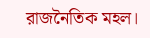রাজনৈতিক মহল।